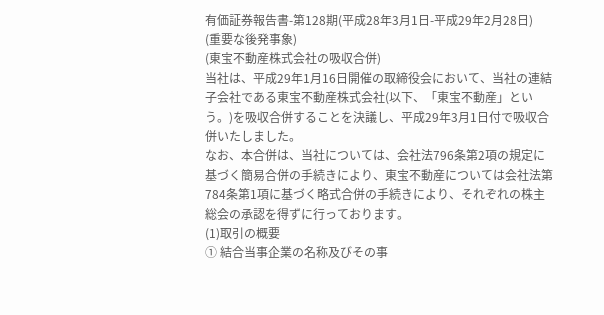有価証券報告書-第128期(平成28年3月1日-平成29年2月28日)
(重要な後発事象)
(東宝不動産株式会社の吸収合併)
当社は、平成29年1月16日開催の取締役会において、当社の連結子会社である東宝不動産株式会社(以下、「東宝不動産」という。)を吸収合併することを決議し、平成29年3月1日付で吸収合併いたしました。
なお、本合併は、当社については、会社法796条第2項の規定に基づく簡易合併の手続きにより、東宝不動産については会社法第784条第1項に基づく略式合併の手続きにより、それぞれの株主総会の承認を得ずに行っております。
(1)取引の概要
① 結合当事企業の名称及びその事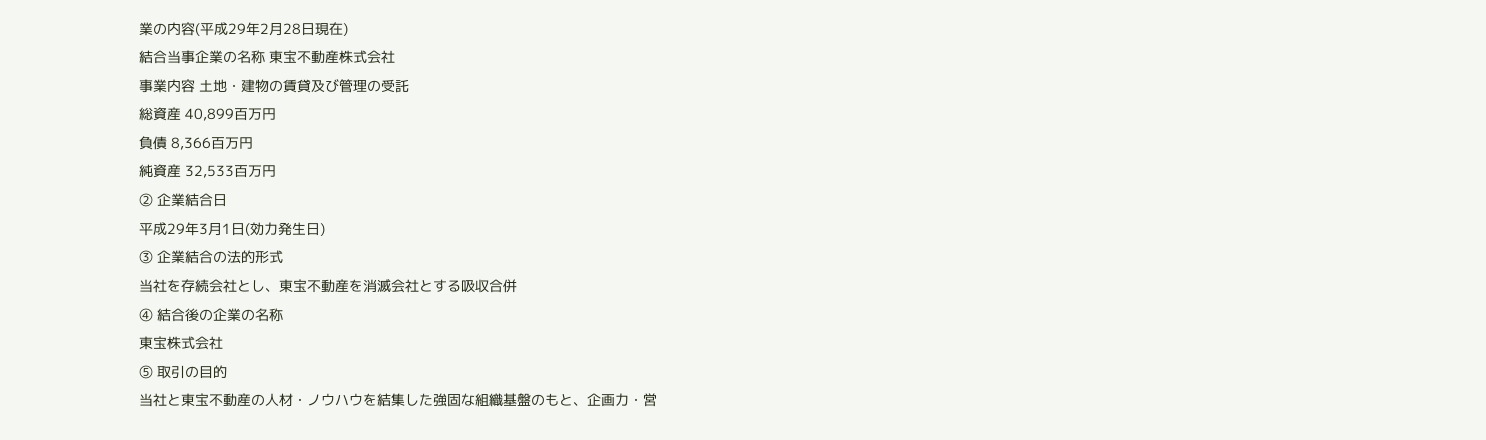業の内容(平成29年2月28日現在)
結合当事企業の名称 東宝不動産株式会社
事業内容 土地・建物の賃貸及び管理の受託
総資産 40,899百万円
負債 8,366百万円
純資産 32,533百万円
② 企業結合日
平成29年3月1日(効力発生日)
③ 企業結合の法的形式
当社を存続会社とし、東宝不動産を消滅会社とする吸収合併
④ 結合後の企業の名称
東宝株式会社
⑤ 取引の目的
当社と東宝不動産の人材・ノウハウを結集した強固な組織基盤のもと、企画力・営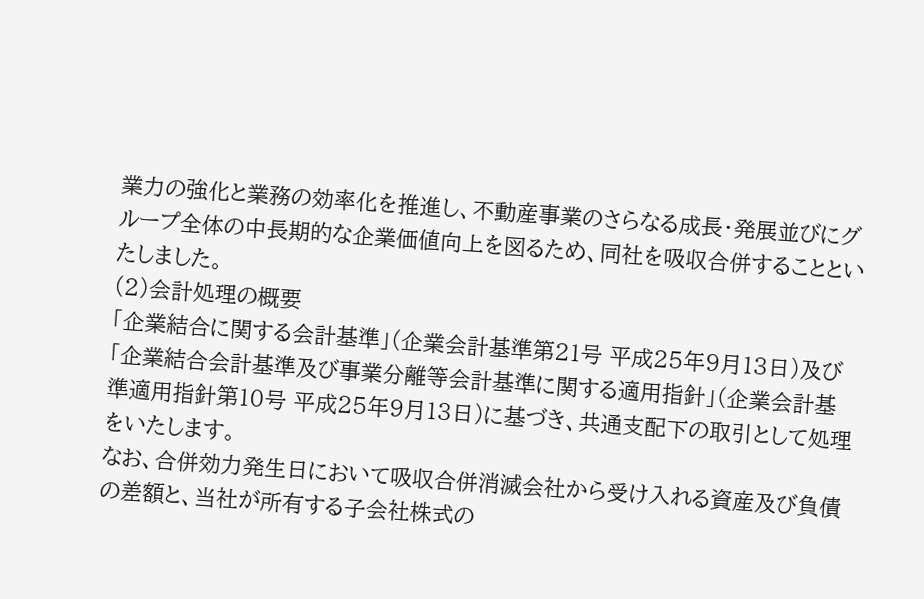業力の強化と業務の効率化を推進し、不動産事業のさらなる成長・発展並びにグループ全体の中長期的な企業価値向上を図るため、同社を吸収合併することといたしました。
(2)会計処理の概要
「企業結合に関する会計基準」(企業会計基準第21号 平成25年9月13日)及び「企業結合会計基準及び事業分離等会計基準に関する適用指針」(企業会計基準適用指針第10号 平成25年9月13日)に基づき、共通支配下の取引として処理をいたします。
なお、合併効力発生日において吸収合併消滅会社から受け入れる資産及び負債の差額と、当社が所有する子会社株式の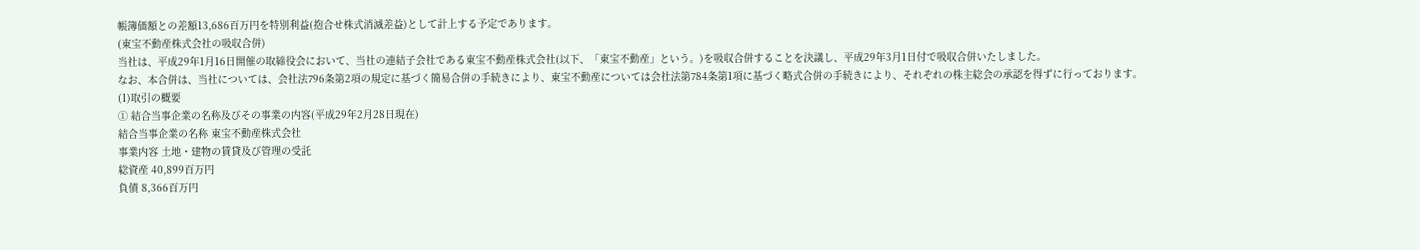帳簿価額との差額13,686百万円を特別利益(抱合せ株式消滅差益)として計上する予定であります。
(東宝不動産株式会社の吸収合併)
当社は、平成29年1月16日開催の取締役会において、当社の連結子会社である東宝不動産株式会社(以下、「東宝不動産」という。)を吸収合併することを決議し、平成29年3月1日付で吸収合併いたしました。
なお、本合併は、当社については、会社法796条第2項の規定に基づく簡易合併の手続きにより、東宝不動産については会社法第784条第1項に基づく略式合併の手続きにより、それぞれの株主総会の承認を得ずに行っております。
(1)取引の概要
① 結合当事企業の名称及びその事業の内容(平成29年2月28日現在)
結合当事企業の名称 東宝不動産株式会社
事業内容 土地・建物の賃貸及び管理の受託
総資産 40,899百万円
負債 8,366百万円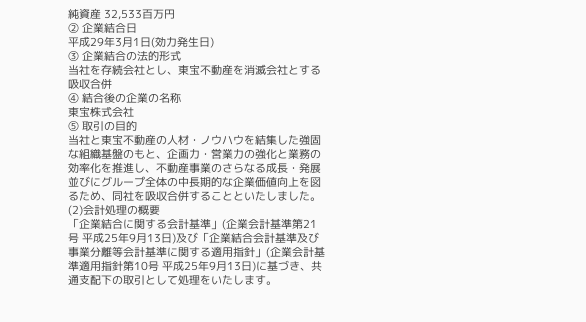純資産 32,533百万円
② 企業結合日
平成29年3月1日(効力発生日)
③ 企業結合の法的形式
当社を存続会社とし、東宝不動産を消滅会社とする吸収合併
④ 結合後の企業の名称
東宝株式会社
⑤ 取引の目的
当社と東宝不動産の人材・ノウハウを結集した強固な組織基盤のもと、企画力・営業力の強化と業務の効率化を推進し、不動産事業のさらなる成長・発展並びにグループ全体の中長期的な企業価値向上を図るため、同社を吸収合併することといたしました。
(2)会計処理の概要
「企業結合に関する会計基準」(企業会計基準第21号 平成25年9月13日)及び「企業結合会計基準及び事業分離等会計基準に関する適用指針」(企業会計基準適用指針第10号 平成25年9月13日)に基づき、共通支配下の取引として処理をいたします。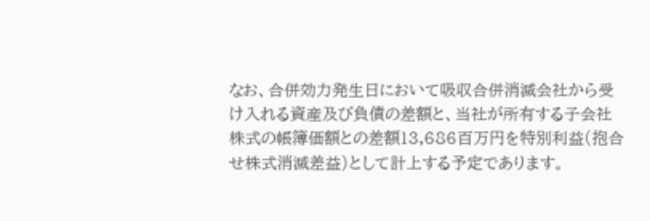なお、合併効力発生日において吸収合併消滅会社から受け入れる資産及び負債の差額と、当社が所有する子会社株式の帳簿価額との差額13,686百万円を特別利益(抱合せ株式消滅差益)として計上する予定であります。